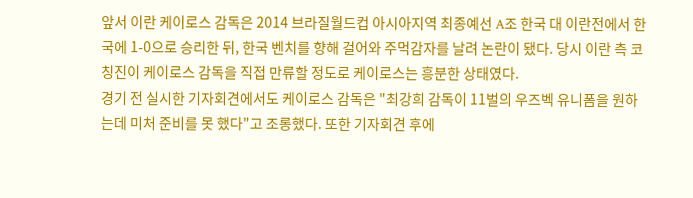앞서 이란 케이로스 감독은 2014 브라질월드컵 아시아지역 최종예선 A조 한국 대 이란전에서 한국에 1-0으로 승리한 뒤, 한국 벤치를 향해 걸어와 주먹감자를 날려 논란이 됐다. 당시 이란 측 코칭진이 케이로스 감독을 직접 만류할 정도로 케이로스는 흥분한 상태였다.
경기 전 실시한 기자회견에서도 케이로스 감독은 "최강희 감독이 11벌의 우즈벡 유니폼을 원하는데 미처 준비를 못 했다"고 조롱했다. 또한 기자회견 후에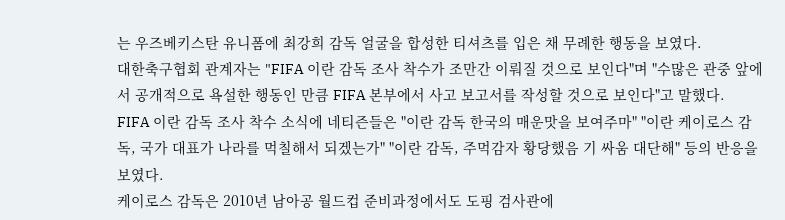는 우즈베키스탄 유니폼에 최강희 감독 얼굴을 합성한 티셔츠를 입은 채 무례한 행동을 보였다.
대한축구협회 관계자는 "FIFA 이란 감독 조사 착수가 조만간 이뤄질 것으로 보인다"며 "수많은 관중 앞에서 공개적으로 욕설한 행동인 만큼 FIFA 본부에서 사고 보고서를 작성할 것으로 보인다"고 말했다.
FIFA 이란 감독 조사 착수 소식에 네티즌들은 "이란 감독 한국의 매운맛을 보여주마" "이란 케이로스 감독, 국가 대표가 나라를 먹칠해서 되겠는가" "이란 감독, 주먹감자 황당했음 기 싸움 대단해" 등의 반응을 보였다.
케이로스 감독은 2010년 남아공 월드컵 준비과정에서도 도핑 검사관에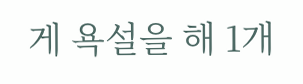게 욕설을 해 1개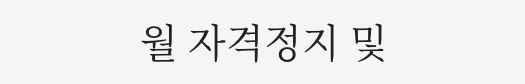월 자격정지 및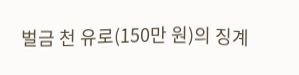벌금 천 유로(150만 원)의 징계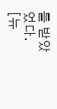를 받았었다.
[뉴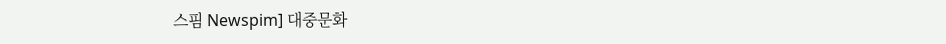스핌 Newspim] 대중문화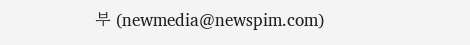부 (newmedia@newspim.com)